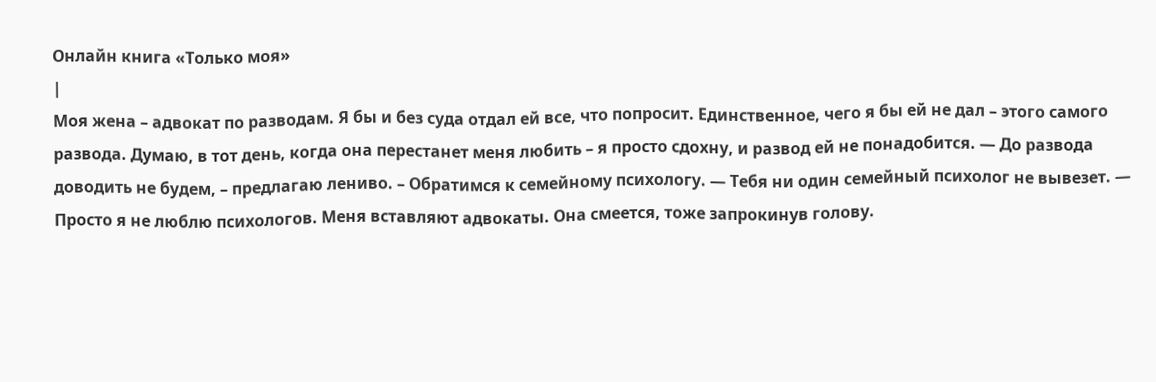Онлайн книга «Только моя»
|
Моя жена – адвокат по разводам. Я бы и без суда отдал ей все, что попросит. Единственное, чего я бы ей не дал – этого самого развода. Думаю, в тот день, когда она перестанет меня любить – я просто сдохну, и развод ей не понадобится. — До развода доводить не будем, – предлагаю лениво. – Обратимся к семейному психологу. — Тебя ни один семейный психолог не вывезет. — Просто я не люблю психологов. Меня вставляют адвокаты. Она смеется, тоже запрокинув голову.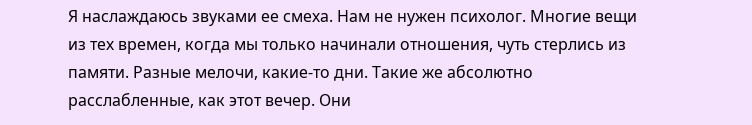Я наслаждаюсь звуками ее смеха. Нам не нужен психолог. Многие вещи из тех времен, когда мы только начинали отношения, чуть стерлись из памяти. Разные мелочи, какие-то дни. Такие же абсолютно расслабленные, как этот вечер. Они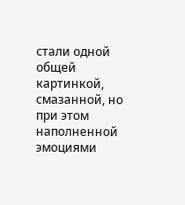стали одной общей картинкой, смазанной, но при этом наполненной эмоциями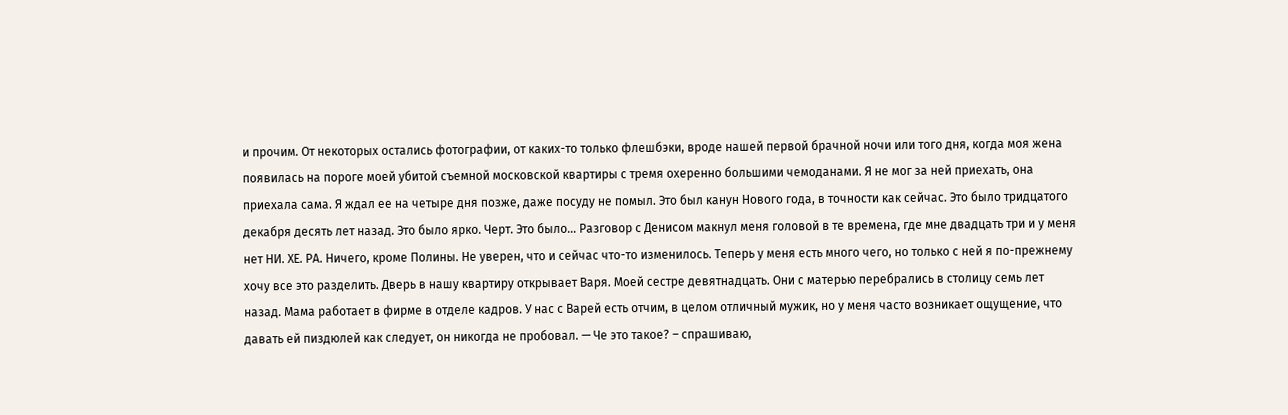и прочим. От некоторых остались фотографии, от каких-то только флешбэки, вроде нашей первой брачной ночи или того дня, когда моя жена появилась на пороге моей убитой съемной московской квартиры с тремя охеренно большими чемоданами. Я не мог за ней приехать, она приехала сама. Я ждал ее на четыре дня позже, даже посуду не помыл. Это был канун Нового года, в точности как сейчас. Это было тридцатого декабря десять лет назад. Это было ярко. Черт. Это было… Разговор с Денисом макнул меня головой в те времена, где мне двадцать три и у меня нет НИ. ХЕ. РА. Ничего, кроме Полины. Не уверен, что и сейчас что-то изменилось. Теперь у меня есть много чего, но только с ней я по-прежнему хочу все это разделить. Дверь в нашу квартиру открывает Варя. Моей сестре девятнадцать. Они с матерью перебрались в столицу семь лет назад. Мама работает в фирме в отделе кадров. У нас с Варей есть отчим, в целом отличный мужик, но у меня часто возникает ощущение, что давать ей пиздюлей как следует, он никогда не пробовал. — Че это такое? – спрашиваю,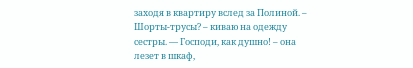заходя в квартиру вслед за Полиной. – Шорты-трусы? – киваю на одежду сестры. — Господи, как душно! – она лезет в шкаф,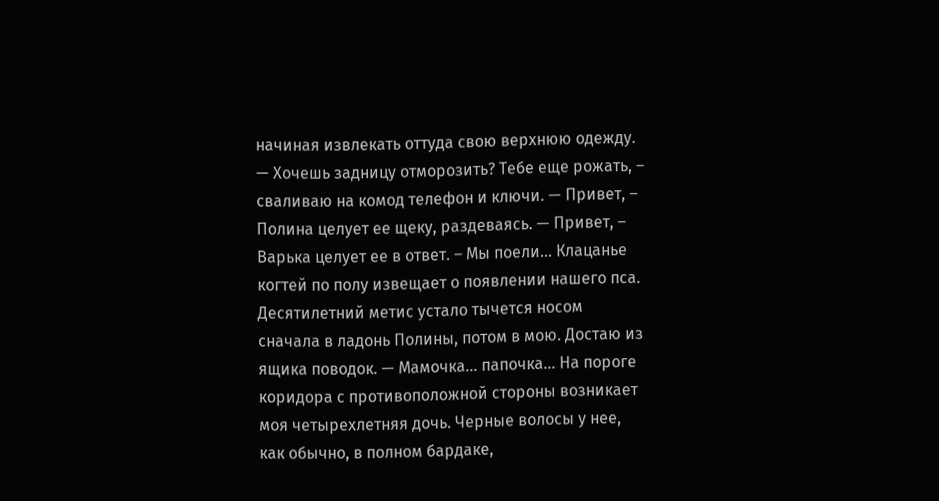начиная извлекать оттуда свою верхнюю одежду. — Хочешь задницу отморозить? Тебе еще рожать, – сваливаю на комод телефон и ключи. — Привет, – Полина целует ее щеку, раздеваясь. — Привет, – Варька целует ее в ответ. – Мы поели… Клацанье когтей по полу извещает о появлении нашего пса. Десятилетний метис устало тычется носом сначала в ладонь Полины, потом в мою. Достаю из ящика поводок. — Мамочка… папочка… На пороге коридора с противоположной стороны возникает моя четырехлетняя дочь. Черные волосы у нее, как обычно, в полном бардаке,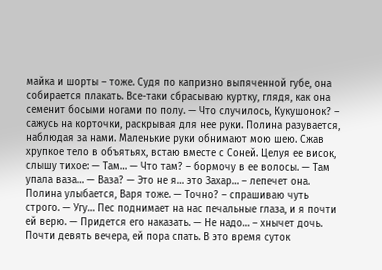майка и шорты – тоже. Судя по капризно выпяченной губе, она собирается плакать. Все-таки сбрасываю куртку, глядя, как она семенит босыми ногами по полу. — Что случилось, Кукушонок? – сажусь на корточки, раскрывая для нее руки. Полина разувается, наблюдая за нами. Маленькие руки обнимают мою шею. Сжав хрупкое тело в объятьях, встаю вместе с Соней. Целуя ее висок, слышу тихое: — Там… — Что там? – бормочу в ее волосы. — Там упала ваза… — Ваза? — Это не я… это Захар… – лепечет она. Полина улыбается, Варя тоже. — Точно? – спрашиваю чуть строго. — Угу… Пес поднимает на нас печальные глаза, и я почти ей верю. — Придется его наказать. — Не надо… – хнычет дочь. Почти девять вечера, ей пора спать. В это время суток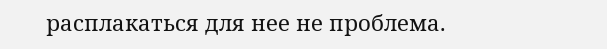расплакаться для нее не проблема.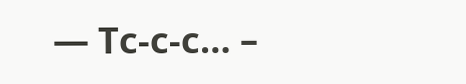— Тс-с-с… –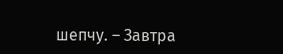шепчу. – Завтра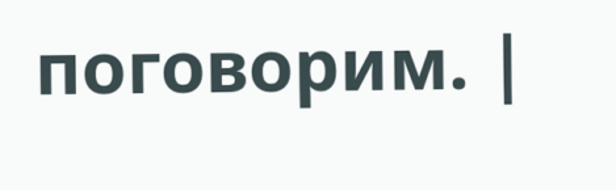поговорим. |